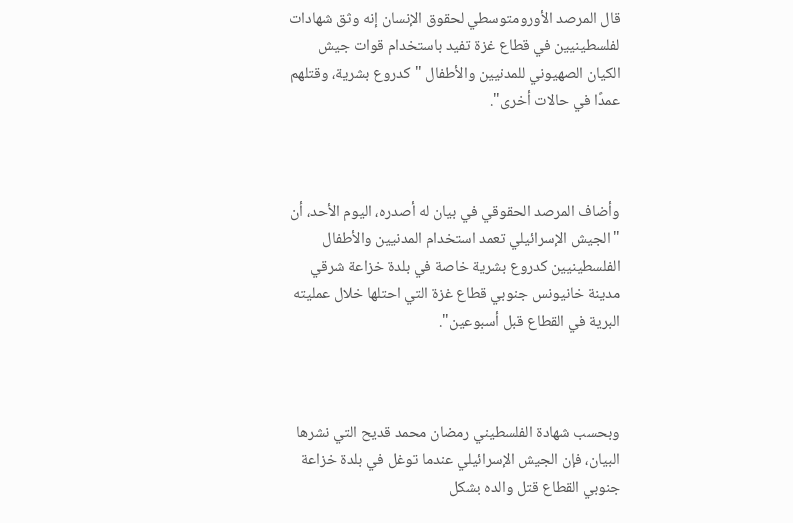قال المرصد الأورومتوسطي لحقوق الإنسان إنه وثق شهادات لفلسطينيين في قطاع غزة تفيد باستخدام قوات جيش الكيان الصهيوني للمدنيين والأطفال "كدروع بشرية، وقتلهم عمدًا في حالات أخرى".



وأضاف المرصد الحقوقي في بيان له أصدره، اليوم الأحد، أن "الجيش الإسرائيلي تعمد استخدام المدنيين والأطفال الفلسطينيين كدروع بشرية خاصة في بلدة خزاعة شرقي مدينة خانيونس جنوبي قطاع غزة التي احتلها خلال عمليته البرية في القطاع قبل أسبوعين".



وبحسب شهادة الفلسطيني رمضان محمد قديح التي نشرها البيان، فإن الجيش الإسرائيلي عندما توغل في بلدة خزاعة جنوبي القطاع قتل والده بشكل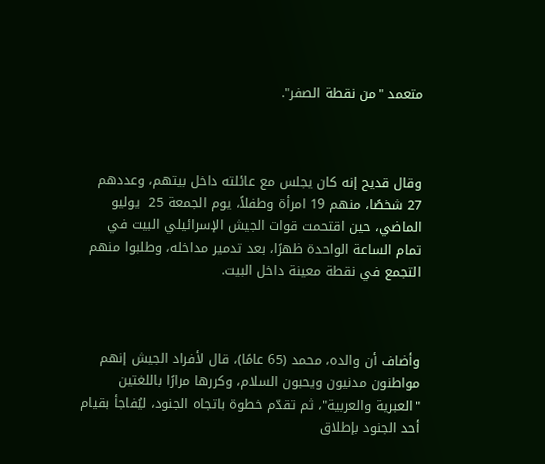متعمد "من نقطة الصفر".



وقال قديح إنه كان يجلس مع عائلته داخل بيتهم، وعددهم 27 شخصًا، منهم 19 امرأة وطفلاً، يوم الجمعة 25  يوليو الماضي، حين اقتحمت قوات الجيش الإسرائيلي البيت في تمام الساعة الواحدة ظهرًا، بعد تدمير مداخله، وطلبوا منهم التجمع في نقطة معينة داخل البيت.



وأضاف أن والده، محمد (65 عامًا)، قال لأفراد الجيش إنهم مواطنون مدنيون ويحبون السلام، وكررها مرارًا باللغتين "العبرية والعربية"، ثم تقدّم خطوة باتجاه الجنود، ليُفاجأ بقيام أحد الجنود بإطلاق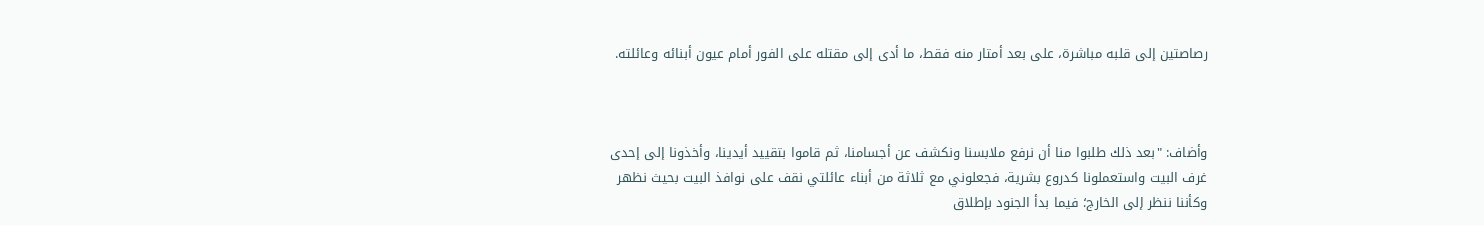رصاصتين إلى قلبه مباشرة، على بعد أمتار منه فقط، ما أدى إلى مقتله على الفور أمام عيون أبنائه وعائلته.



وأضاف: "بعد ذلك طلبوا منا أن نرفع ملابسنا ونكشف عن أجسامنا، ثم قاموا بتقييد أيدينا، وأخذونا إلى إحدى غرف البيت واستعملونا كدروع بشرية، فجعلوني مع ثلاثة من أبناء عائلتي نقف على نوافذ البيت بحيث نظهر وكأننا ننظر إلى الخارج؛ فيما بدأ الجنود بإطلاق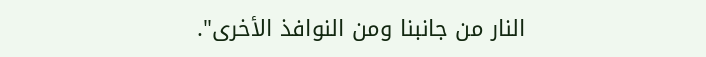النار من جانبنا ومن النوافذ الأخرى".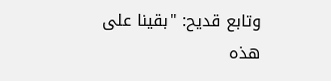وتابع قديح: "بقينا على هذه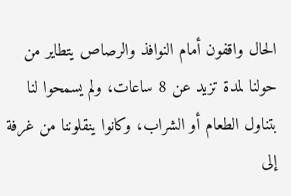الحال واقفون أمام النوافذ والرصاص يتطاير من حولنا لمدة تزيد عن 8 ساعات، ولم يسمحوا لنا بتناول الطعام أو الشراب، وكانوا ينقلوننا من غرفة إلى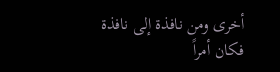أخرى ومن نافذة إلى نافذة فكان أمراً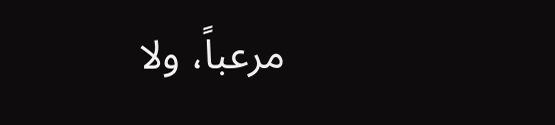مرعباً، ولا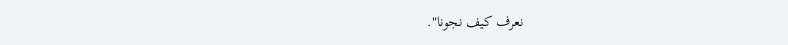نعرف كيف نجونا".